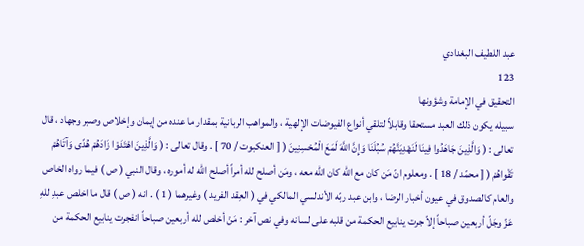عبد اللطيف البغدادي
123
التحقيق في الإمامة وشؤونها
سبيله يكون ذلك العبد مستحقا وقابلاً لتلقي أنواع الفيوضات الإلهية ، والمواهب الربانية بمقدار ما عنده من إيمان وإخلاص وصبر وجهاد ، قال تعالى : ( وَالَّذِينَ جَاهَدُوا فِينَا لَنَهْدِيَنَّهُمْ سُبُلَنَا وَإِنَّ اللَّهَ لَمَعَ الْمُحْسِنِينَ ( [ العنكبوت / 70 ] . وقال تعالى : ( وَالَّذِينَ اهْتَدَوْا زَادَهُمْ هُدًى وَآتَاهُمْ تَقْواهُمْ ( [ محمّد / 18 ] . ومعلوم انّ مَن كان مع الله كان الله معه ، ومَن أصلح لله أمراً أصلح الله له أموره ، وقال النبي ( ص ) فيما رواه الخاص والعام كالصدوق في عيون أخبار الرضا ، وابن عبد ربّه الأندلسي المالكي في ( العِقد الفريد ) وغيرهما ( 1 ) . انه ( ص ) قال ما اخلص عبدِ للهِ عَزّ وجَلّ أربعين صباحاً إلاّ جرت ينابيع الحكمة من قلبه على لسانه وفي نص آخر : مَنْ أخلص لله أربعين صباحاً انفجرت ينابيع الحكمة من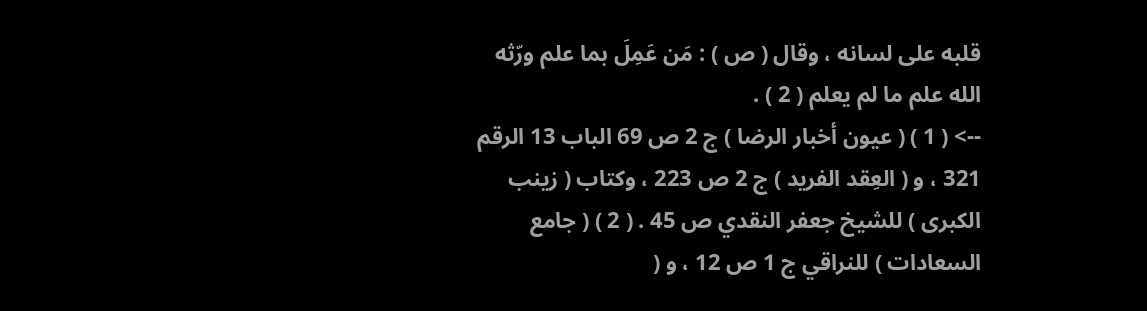قلبه على لسانه ، وقال ( ص ) : مَن عَمِلَ بما علم ورّثه الله علم ما لم يعلم ( 2 ) .
--> ( 1 ) ( عيون أخبار الرضا ) ج 2 ص 69 الباب 13 الرقم 321 ، و ( العِقد الفريد ) ج 2 ص 223 ، وكتاب ( زينب الكبرى ) للشيخ جعفر النقدي ص 45 . ( 2 ) ( جامع السعادات ) للنراقي ج 1 ص 12 ، و (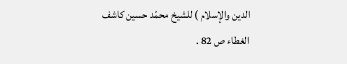الدين والإسلام ) للشيخ محمّد حسين كاشف الغطاء ص 82 .